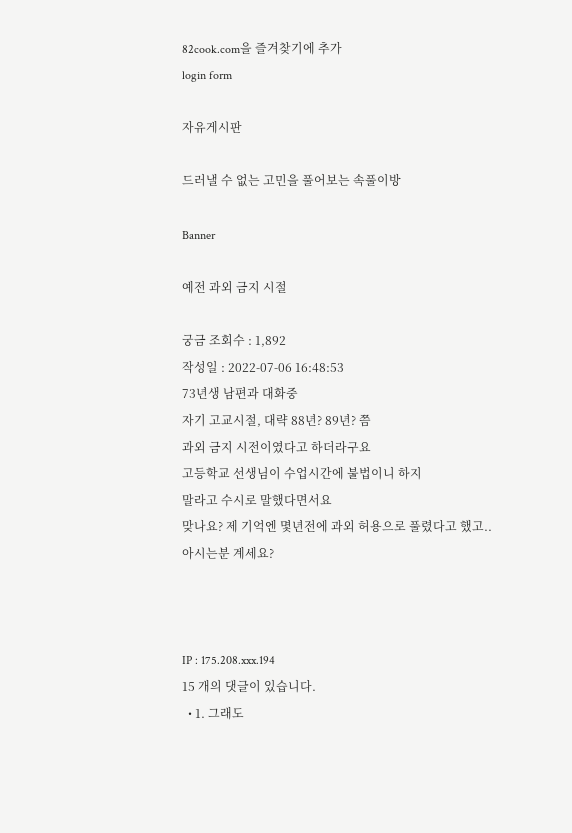82cook.com을 즐겨찾기에 추가
login form

자유게시판

드러낼 수 없는 고민을 풀어보는 속풀이방

Banner

예전 과외 금지 시절

궁금 조회수 : 1,892
작성일 : 2022-07-06 16:48:53
73년생 남편과 대화중
자기 고교시절, 대략 88년? 89년? 쯤
과외 금지 시전이였다고 하더라구요
고등학교 선생님이 수업시간에 불법이니 하지
말라고 수시로 말했다면서요
맞나요? 제 기억엔 몇년전에 과외 허용으로 풀렸다고 했고..
아시는분 계세요?



IP : 175.208.xxx.194
15 개의 댓글이 있습니다.
  • 1. 그래도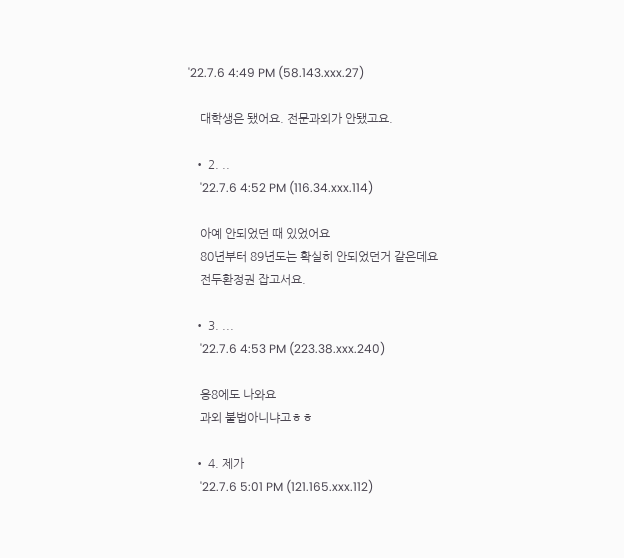'22.7.6 4:49 PM (58.143.xxx.27)

    대학생은 됐어요. 전문과외가 안됐고요.

  • 2. ..
    '22.7.6 4:52 PM (116.34.xxx.114)

    아예 안되었던 때 있었어요
    80년부터 89년도는 확실히 안되었던거 같은데요
    전두환정권 잡고서요.

  • 3. ...
    '22.7.6 4:53 PM (223.38.xxx.240)

    응8에도 나와요
    과외 불법아니냐고ㅎㅎ

  • 4. 제가
    '22.7.6 5:01 PM (121.165.xxx.112)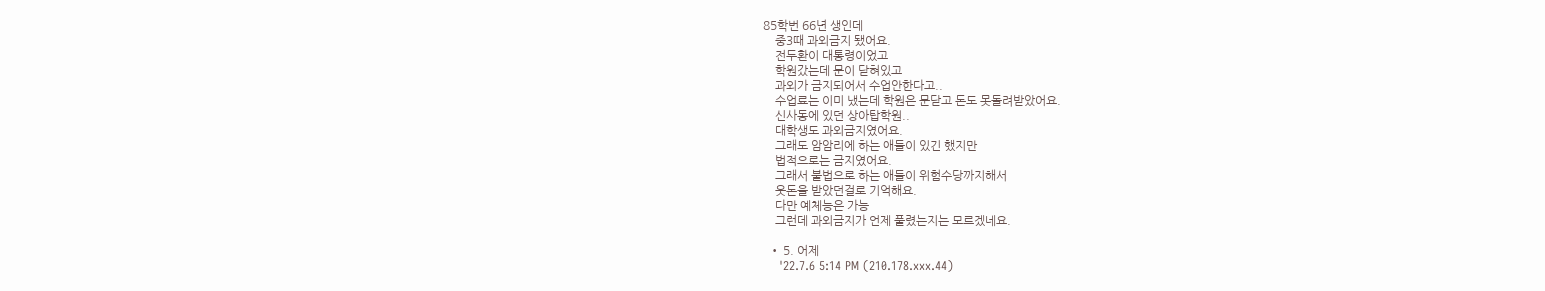85학번 66년 생인데
    중3때 과외금지 됐어요.
    전두환이 대통령이었고
    학원갔는데 문이 닫혀있고
    과외가 금지되어서 수업안한다고..
    수업료는 이미 냈는데 학원은 문닫고 돈도 못돌려받았어요.
    신사동에 있던 상아탑학원..
    대학생도 과외금지였어요.
    그래도 암암리에 하는 애들이 있긴 했지만
    법적으로는 금지였어요.
    그래서 불법으로 하는 애들이 위험수당까지해서
    웃돈을 받았던걸로 기억해요.
    다만 예체능은 가능
    그런데 과외금지가 언제 풀렸는지는 모르겠네요.

  • 5. 어제
    '22.7.6 5:14 PM (210.178.xxx.44)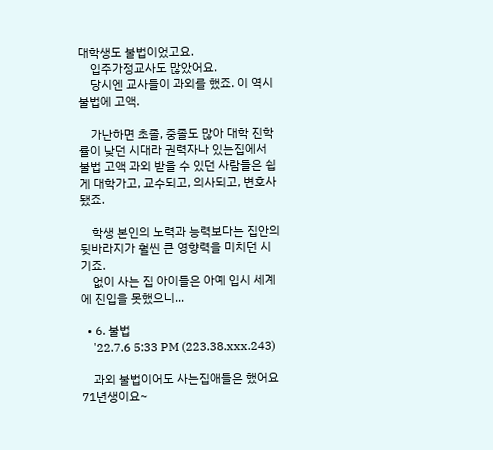대학생도 불법이었고요.
    입주가정교사도 많았어요.
    당시엔 교사들이 과외를 했죠. 이 역시 불법에 고액.

    가난하면 초졸, 중졸도 많아 대학 진학률이 낮던 시대라 권력자나 있는집에서 불법 고액 과외 받을 수 있던 사람들은 쉽게 대학가고, 교수되고, 의사되고, 변호사됐죠.

    학생 본인의 노력과 능력보다는 집안의 뒷바라지가 훨씬 큰 영향력을 미치던 시기죠.
    없이 사는 집 아이들은 아예 입시 세계에 진입을 못했으니...

  • 6. 불법
    '22.7.6 5:33 PM (223.38.xxx.243)

    과외 불법이어도 사는집애들은 했어요 71년생이요~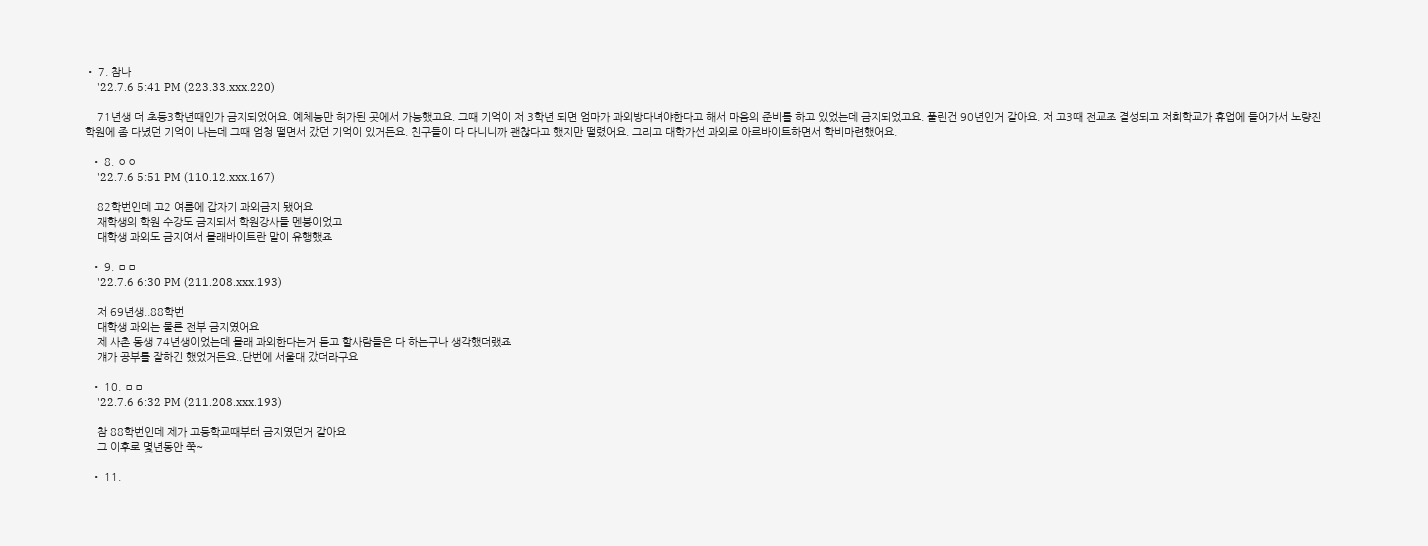• 7. 참나
    '22.7.6 5:41 PM (223.33.xxx.220)

    71년생 더 초등3학년때인가 금지되었어요. 예체능만 허가된 곳에서 가능했고요. 그때 기억이 저 3학년 되면 엄마가 과외방다녀야한다고 해서 마음의 준비를 하고 있었는데 금지되었고요. 풀린건 90년인거 같아요. 저 고3때 전교조 결성되고 저희학교가 휴업에 들어가서 노량진 학원에 좀 다녔던 기억이 나는데 그때 엄청 떨면서 갔던 기억이 있거든요. 친구들이 다 다니니까 괜찮다고 했지만 떨렸어요. 그리고 대학가선 과외로 아르바이트하면서 학비마련했어요.

  • 8. ㅇㅇ
    '22.7.6 5:51 PM (110.12.xxx.167)

    82학번인데 고2 여름에 갑자기 과외금지 됐어요
    재학생의 학원 수강도 금지되서 학원강사들 멘붕이었고
    대학생 과외도 금지여서 몰래바이트란 말이 유행했죠

  • 9. ㅁㅁ
    '22.7.6 6:30 PM (211.208.xxx.193)

    저 69년생..88학번
    대학생 과외는 물론 전부 금지였어요
    제 사촌 동생 74년생이었는데 몰래 과외한다는거 듣고 할사람들은 다 하는구나 생각했더랬죠
    걔가 공부를 잘하긴 했었거든요..단번에 서울대 갔더라구요

  • 10. ㅁㅁ
    '22.7.6 6:32 PM (211.208.xxx.193)

    참 88학번인데 제가 고등학교때부터 금지였던거 같아요
    그 이후로 몇년동안 쭉~

  • 11.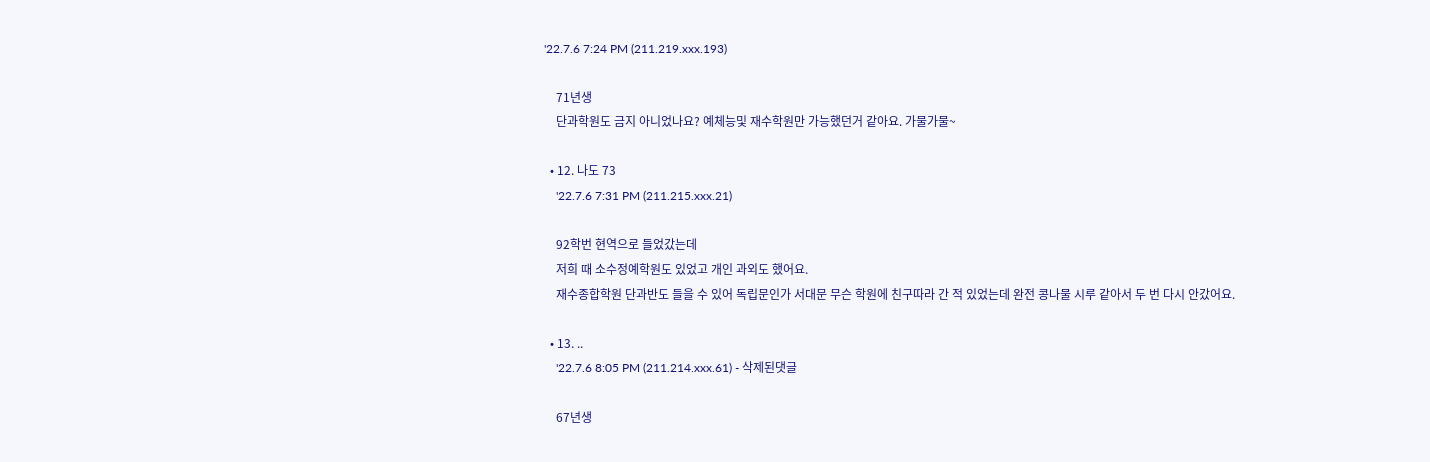'22.7.6 7:24 PM (211.219.xxx.193)

    71년생
    단과학원도 금지 아니었나요? 예체능및 재수학원만 가능했던거 같아요. 가물가물~

  • 12. 나도 73
    '22.7.6 7:31 PM (211.215.xxx.21)

    92학번 현역으로 들었갔는데
    저희 때 소수정예학원도 있었고 개인 과외도 했어요.
    재수종합학원 단과반도 들을 수 있어 독립문인가 서대문 무슨 학원에 친구따라 간 적 있었는데 완전 콩나물 시루 같아서 두 번 다시 안갔어요.

  • 13. ..
    '22.7.6 8:05 PM (211.214.xxx.61) - 삭제된댓글

    67년생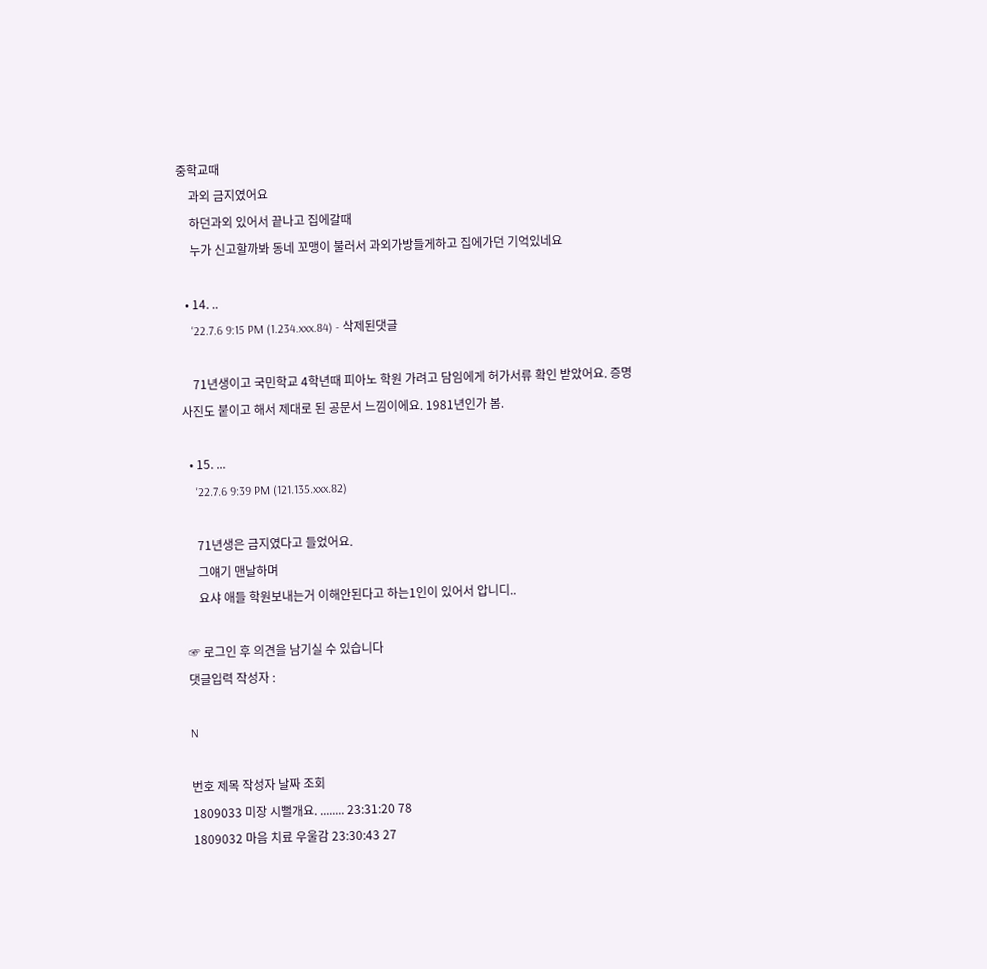중학교때
    과외 금지였어요
    하던과외 있어서 끝나고 집에갈때
    누가 신고할까봐 동네 꼬맹이 불러서 과외가방들게하고 집에가던 기억있네요

  • 14. ..
    '22.7.6 9:15 PM (1.234.xxx.84) - 삭제된댓글

    71년생이고 국민학교 4학년때 피아노 학원 가려고 담임에게 허가서류 확인 받았어요. 증명사진도 붙이고 해서 제대로 된 공문서 느낌이에요. 1981년인가 봄.

  • 15. ...
    '22.7.6 9:39 PM (121.135.xxx.82)

    71년생은 금지였다고 들었어요.
    그얘기 맨날하며
    요샤 애들 학원보내는거 이해안된다고 하는1인이 있어서 압니디..

☞ 로그인 후 의견을 남기실 수 있습니다
댓글입력 작성자 :

N

번호 제목 작성자 날짜 조회
1809033 미장 시뻘개요. ........ 23:31:20 78
1809032 마음 치료 우울감 23:30:43 27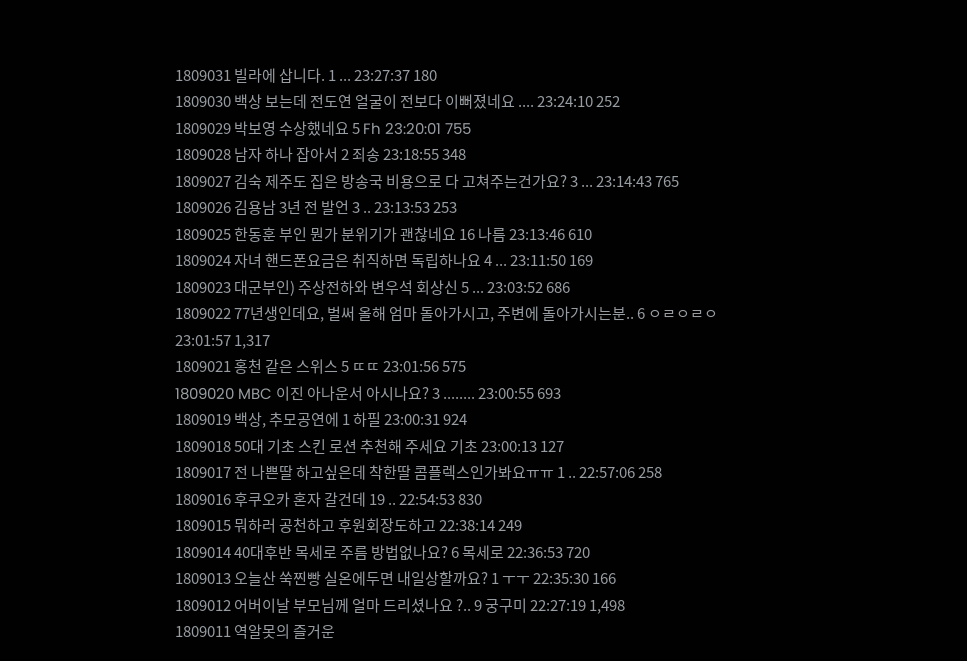1809031 빌라에 삽니다. 1 ... 23:27:37 180
1809030 백상 보는데 전도연 얼굴이 전보다 이뻐졌네요 .... 23:24:10 252
1809029 박보영 수상했네요 5 Fh 23:20:01 755
1809028 남자 하나 잡아서 2 죄송 23:18:55 348
1809027 김숙 제주도 집은 방송국 비용으로 다 고쳐주는건가요? 3 ... 23:14:43 765
1809026 김용남 3년 전 발언 3 .. 23:13:53 253
1809025 한동훈 부인 뭔가 분위기가 괜찮네요 16 나름 23:13:46 610
1809024 자녀 핸드폰요금은 취직하면 독립하나요 4 ... 23:11:50 169
1809023 대군부인) 주상전하와 변우석 회상신 5 ... 23:03:52 686
1809022 77년생인데요, 벌써 올해 엄마 돌아가시고, 주변에 돌아가시는분.. 6 ㅇㄹㅇㄹㅇ 23:01:57 1,317
1809021 홍천 같은 스위스 5 ㄸㄸ 23:01:56 575
1809020 MBC 이진 아나운서 아시나요? 3 ........ 23:00:55 693
1809019 백상, 추모공연에 1 하필 23:00:31 924
1809018 50대 기초 스킨 로션 추천해 주세요 기초 23:00:13 127
1809017 전 나쁜딸 하고싶은데 착한딸 콤플렉스인가봐요ㅠㅠ 1 .. 22:57:06 258
1809016 후쿠오카 혼자 갈건데 19 .. 22:54:53 830
1809015 뭐하러 공천하고 후원회장도하고 22:38:14 249
1809014 40대후반 목세로 주름 방법없나요? 6 목세로 22:36:53 720
1809013 오늘산 쑥찐빵 실온에두면 내일상할까요? 1 ㅜㅜ 22:35:30 166
1809012 어버이날 부모님께 얼마 드리셨나요 ?.. 9 궁구미 22:27:19 1,498
1809011 역알못의 즐거운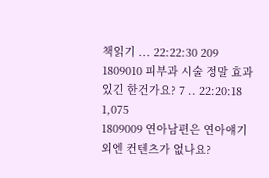책읽기 ... 22:22:30 209
1809010 피부과 시술 정말 효과 있긴 한건가요? 7 .. 22:20:18 1,075
1809009 연아남편은 연아얘기외엔 컨텐츠가 없나요?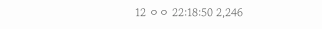12 ㅇㅇ 22:18:50 2,246